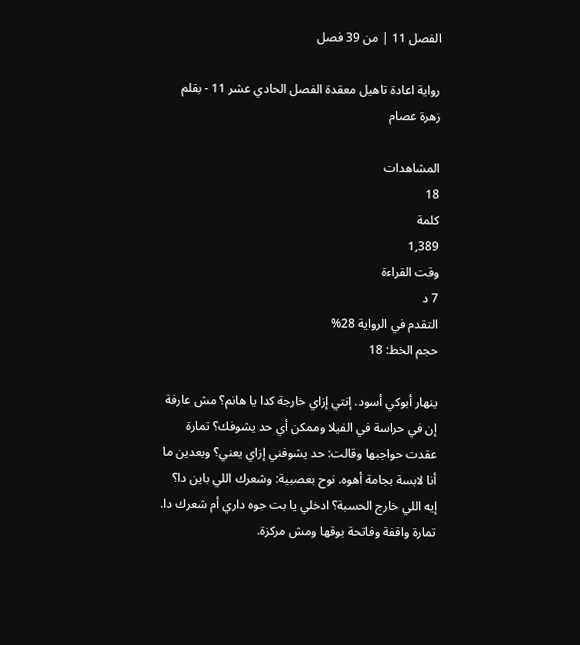الفصل 11 | من 39 فصل

رواية اعادة تاهيل معقدة الفصل الحادي عشر 11 - بقلم زهرة عصام

المشاهدات
18
كلمة
1,389
وقت القراءة
7 د
التقدم في الرواية 28%
حجم الخط: 18

ينهار أبوكي أسود. إنتي إزاي خارجة كدا يا هانم؟ مش عارفة إن في حراسة في الفيلا وممكن أي حد يشوفك؟ تمارة عقدت حواجبها وقالت: حد يشوفني إزاي يعني؟ وبعدين ما أنا لابسة بجامة أهوه. نوح بعصبية: وشعرك اللي باين دا؟ إيه اللي خارج الحسبة؟ ادخلي يا بت جوه داري أم شعرك دا. تمارة واقفة وفاتحة بوقها ومش مركزة.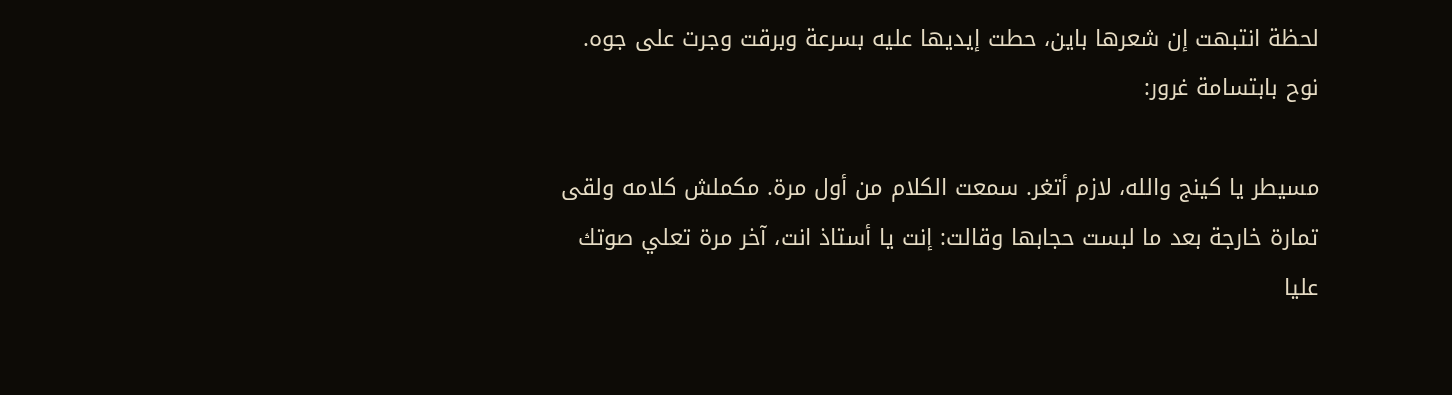لحظة انتبهت إن شعرها باين، حطت إيديها عليه بسرعة وبرقت وجرت على جوه. نوح بابتسامة غرور:

مسيطر يا كينج والله، لازم أتغر. سمعت الكلام من أول مرة. مكملش كلامه ولقى تمارة خارجة بعد ما لبست حجابها وقالت: إنت يا أستاذ انت، آخر مرة تعلي صوتك عليا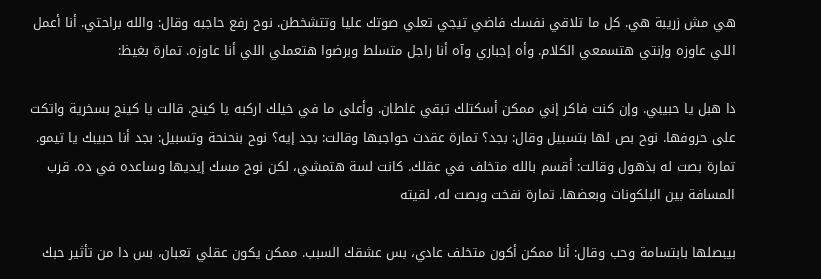هي مش زريبة هي. كل ما تلاقي نفسك فاضي تيجي تعلي صوتك عليا وتتشخطن. نوح رفع حاجبه وقال: والله براحتي. أنا أعمل اللي عاوزه وإنتي هتسمعي الكلام. وأه إجباري وآه أنا راجل متسلط وبرضوا هتعملي اللي أنا عاوزه. تمارة بغيظ:

دا هبل يا حبيبي. وإن كنت فاكر إني ممكن أسكتلك تبقي غلطان. وأعلى ما في خيلك اركبه يا كينج. قالت يا كينج بسخرية واتكت على حروفها. نوح بص لها بتسبيل وقال: بجد؟ تمارة عقدت حواجبها وقالت: بجد إيه؟ نوح بنحنحة وتسبيل: بجد أنا حبيبك يا تيمو. تمارة بصت له بذهول وقالت: أقسم بالله متخلف في عقلك. كانت لسة هتمشي، لكن نوح مسك إيديها وساعده في ده. قرب المسافة بين البلكونات وبعضها. تمارة نفخت وبصت له، لقيته

بيبصلها بابتسامة وحب وقال: أنا ممكن أكون متخلف عادي، بس عشقك السبب. ممكن يكون عقلي تعبان، بس دا من تأثير حبك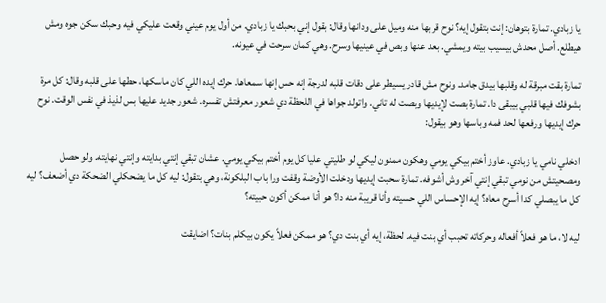يا زبادي. تمارة بتوهان: إنت بتقول إيه؟ نوح قربها منه وميل على ودانها وقال: بقول إني بحبك يا زبادي. من أول يوم عيني وقعت عليكي فيه وحبك سكن جوه ومش هيطلع. أصل محدش بيسيب بيته ويمشي. بعد عنها وبص في عينيها وسرح. وهي كمان سرحت في عيونه.

تمارة بقت مبرقة له وقلبها بيدق جامد. ونوح مش قادر يسيطر على دقات قلبه لدرجة إنه حس إنها سمعاها. حرك إيده اللي كان ماسكها، حطها على قلبه وقال: كل مرة بشوفك فيها قلبي بيبقى دا. تمارة بصت لإيديها وبصت له تاني. واتولد جواها في اللحظة دي شعور معرفتش تفسره. شعور جديد عليها بس لذيذ في نفس الوقت. نوح حرك إيديها ورفعها لحد فمه وباسها وهو بيقول:

ادخلي نامي يا زبادي. عاوز أختم بيكي يومي وهكون ممنون ليكي لو طليتي عليا كل يوم أختم بيكي يومي. عشان تبقي إنتي بدايته وإنتي نهايته. ولو حصل ومصحيتش من نومي تبقي إنتي آخر وش أشوفه. تمارة سحبت إيديها ودخلت الأوضة وقفت ورا باب البلكونة، وهي بتقول: ليه كل ما يضحكلي الضحكة دي أضعف؟ ليه كل ما يبصلي كدا أسرح معاه؟ إيه الإحساس اللي حسيته وأنا قريبة منه دا؟ هو أنا ممكن أكون حبيته؟

ليه لا، ما هو فعلاً أفعاله وحركاته تحبب أي بنت فيه. لحظة، إيه أي بنت دي؟ هو ممكن فعلاً يكون بيكلم بنات؟ اضايقت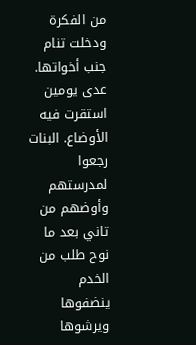من الفكرة ودخلت تنام جنب أخواتها. عدى يومين استقرت فيه الأوضاع. البنات رجعوا لمدرستهم وأوضهم من تاني بعد ما نوح طلب من الخدم ينضفوها ويرشوها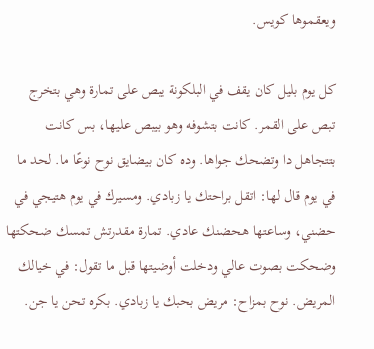ويعقموها كويس.

كل يوم بليل كان يقف في البلكونة يبص على تمارة وهي بتخرج تبص على القمر. كانت بتشوفه وهو بيبص عليها، بس كانت بتتجاهل دا وتضحك جواها. وده كان بيضايق نوح نوعًا ما. لحد ما في يوم قال لها: اتقل براحتك يا زبادي. ومسيرك في يوم هتيجي في حضني، وساعتها هحضنك عادي. تمارة مقدرتش تمسك ضحكتها وضحكت بصوت عالي ودخلت أوضيتها قبل ما تقول: في خيالك المريض. نوح بمزاح: مريض بحبك يا زبادي. بكره تحن يا جن.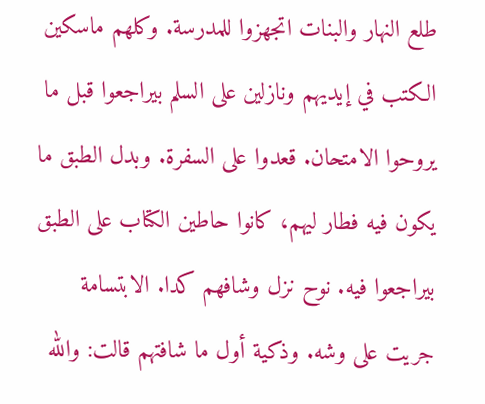طلع النهار والبنات اتجهزوا للمدرسة. وكلهم ماسكين الكتب في إيديهم ونازلين على السلم بيراجعوا قبل ما يروحوا الامتحان. قعدوا على السفرة. وبدل الطبق ما يكون فيه فطار ليهم، كانوا حاطين الكتاب على الطبق بيراجعوا فيه. نوح نزل وشافهم كدا. الابتسامة جريت على وشه. وذكية أول ما شافتهم قالت: والله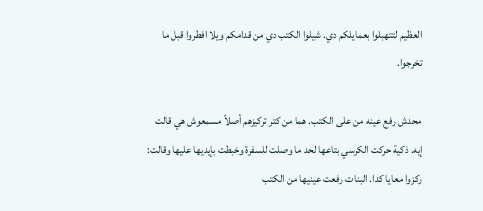العظيم لتتهبلوا بعمايلكم دي. شيلوا الكتب دي من قدامكم ويلا افطروا قبل ما تخرجوا.

محدش رفع عينه من على الكتب. هما من كتر تركيزهم أصلاً مسمعوش هي قالت إيه. ذكية حركت الكرسي بتاعها لحد ما وصلت للسفرة وخبطت بإيديها عليها وقالت: ركزوا معايا كدا. البنات رفعت عينيها من الكتب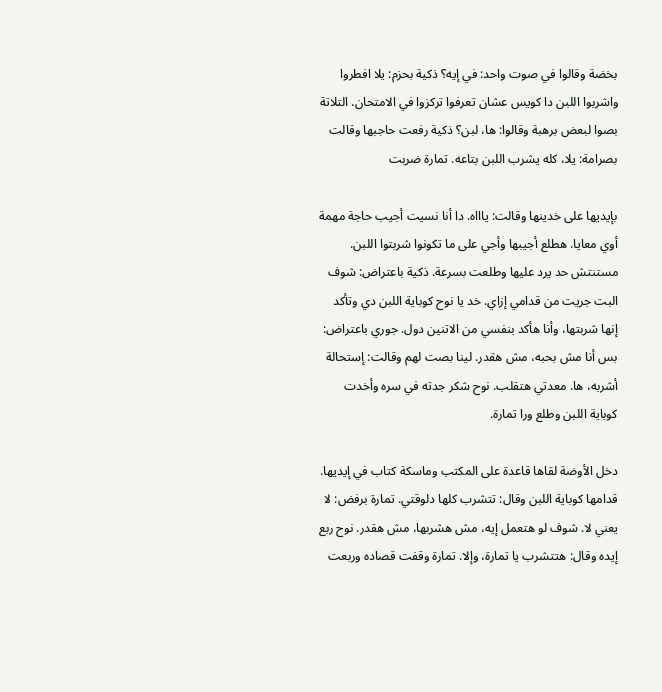بخضة وقالوا في صوت واحد: في إيه؟ ذكية بحزم: يلا افطروا واشربوا اللبن دا كويس عشان تعرفوا تركزوا في الامتحان. التلاتة بصوا لبعض برهبة وقالوا: ها، لبن؟ ذكية رفعت حاجبها وقالت بصرامة: يلا، كله يشرب اللبن بتاعه. تمارة ضربت

بإيديها على خدينها وقالت: ياااه. دا أنا نسيت أجيب حاجة مهمة أوي معايا. هطلع أجيبها وأجي على ما تكونوا شربتوا اللبن. مستنتش حد يرد عليها وطلعت بسرعة. ذكية باعتراض: شوف البت جريت من قدامي إزاي. خد يا نوح كوباية اللبن دي وتأكد إنها شربتها، وأنا هأكد بنفسي من الاتنين دول. جوري باعتراض: بس أنا مش بحبه، مش هقدر. لينا بصت لهم وقالت: إستحالة أشربه، ها. معدتي هتقلب. نوح شكر جدته في سره وأخدت كوباية اللبن وطلع ورا تمارة.

دخل الأوضة لقاها قاعدة على المكتب وماسكة كتاب في إيديها. قدامها كوباية اللبن وقال: تتشرب كلها دلوقتي. تمارة برفض: لا يعني لا. شوف لو هتعمل إيه، مش هشربها، مش هقدر. نوح ربع إيده وقال: هتتشرب يا تمارة، وإلا. تمارة وقفت قصاده وربعت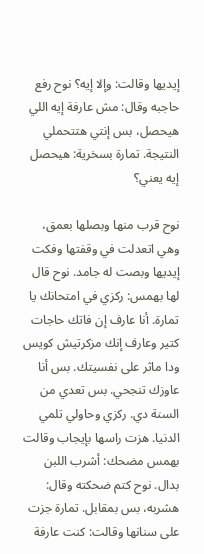إيديها وقالت: وإلا إيه؟ نوح رفع حاجبه وقال: مش عارفة إيه اللي هيحصل، بس إنتي هتتحملي النتيجة. تمارة بسخرية: هيحصل إيه يعني؟

نوح قرب منها وبصلها بعمق، وهي اتعدلت في وقفتها وفكت إيديها وبصت له جامد. نوح قال لها بهمس: ركزي في امتحانك يا تمارة. أنا عارف إن فاتك حاجات كتير وعارف إنك مزكرتيش كويس ودا ماثر على نفسيتك. بس أنا عاوزك تنجحي. بس تعدي من السنة دي. ركزي وحاولي تلمي الدنيا. هزت راسها بإيجاب وقالت بهمس مضحك: أشرب اللبن بدال. نوح كتم ضحكته وقال: هشربه، بس بمقابل. تمارة جزت على سنانها وقالت: كنت عارفة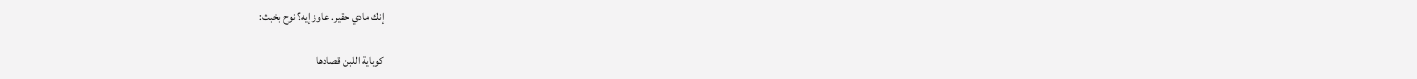إنك مادي حقير. عاوز إيه؟ نوح بخبث:

كوباية اللبن قصادها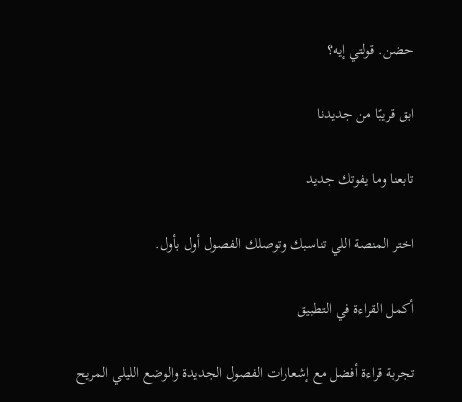حضن. قولتي إيه؟

ابق قريبًا من جديدنا

تابعنا وما يفوتك جديد

اختر المنصة اللي تناسبك وتوصلك الفصول أول بأول.

أكمل القراءة في التطبيق

تجربة قراءة أفضل مع إشعارات الفصول الجديدة والوضع الليلي المريح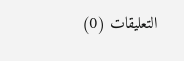التعليقات (0)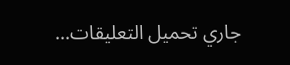جاري تحميل التعليقات...